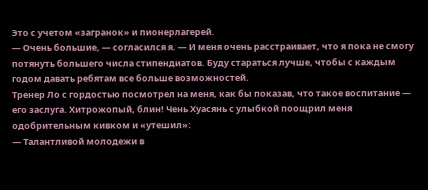Это с учетом «загранок» и пионерлагерей.
— Очень большие, — согласился я. — И меня очень расстраивает, что я пока не смогу потянуть большего числа стипендиатов. Буду стараться лучше, чтобы с каждым годом давать ребятам все больше возможностей.
Тренер Ло с гордостью посмотрел на меня, как бы показав, что такое воспитание — его заслуга. Хитрожопый, блин! Чень Хуасянь с улыбкой поощрил меня одобрительным кивком и «утешил»:
— Талантливой молодежи в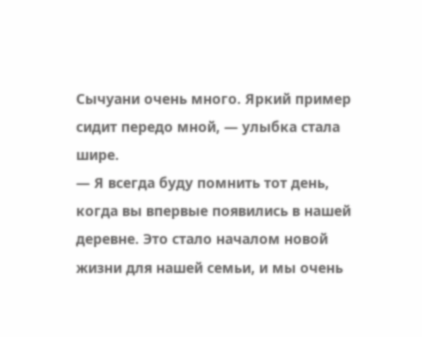Сычуани очень много. Яркий пример сидит передо мной, — улыбка стала шире.
— Я всегда буду помнить тот день, когда вы впервые появились в нашей деревне. Это стало началом новой жизни для нашей семьи, и мы очень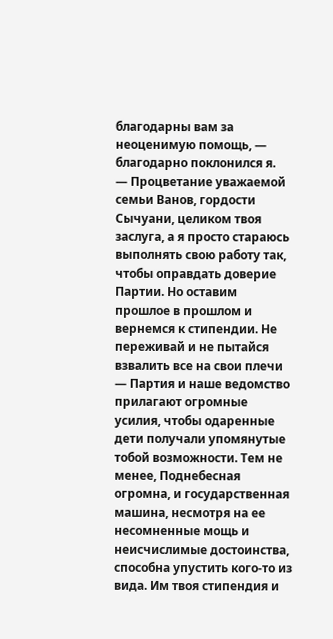благодарны вам за неоценимую помощь, — благодарно поклонился я.
— Процветание уважаемой семьи Ванов, гордости Сычуани, целиком твоя заслуга, а я просто стараюсь выполнять свою работу так, чтобы оправдать доверие Партии. Но оставим прошлое в прошлом и вернемся к стипендии. Не переживай и не пытайся взвалить все на свои плечи — Партия и наше ведомство прилагают огромные усилия, чтобы одаренные дети получали упомянутые тобой возможности. Тем не менее, Поднебесная огромна, и государственная машина, несмотря на ее несомненные мощь и неисчислимые достоинства, способна упустить кого-то из вида. Им твоя стипендия и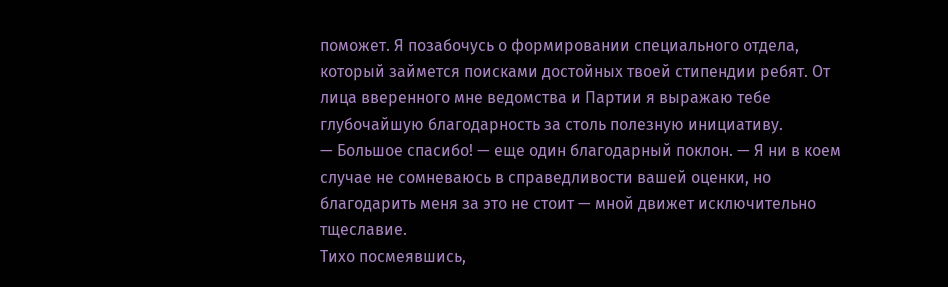поможет. Я позабочусь о формировании специального отдела, который займется поисками достойных твоей стипендии ребят. От лица вверенного мне ведомства и Партии я выражаю тебе глубочайшую благодарность за столь полезную инициативу.
— Большое спасибо! — еще один благодарный поклон. — Я ни в коем случае не сомневаюсь в справедливости вашей оценки, но благодарить меня за это не стоит — мной движет исключительно тщеславие.
Тихо посмеявшись,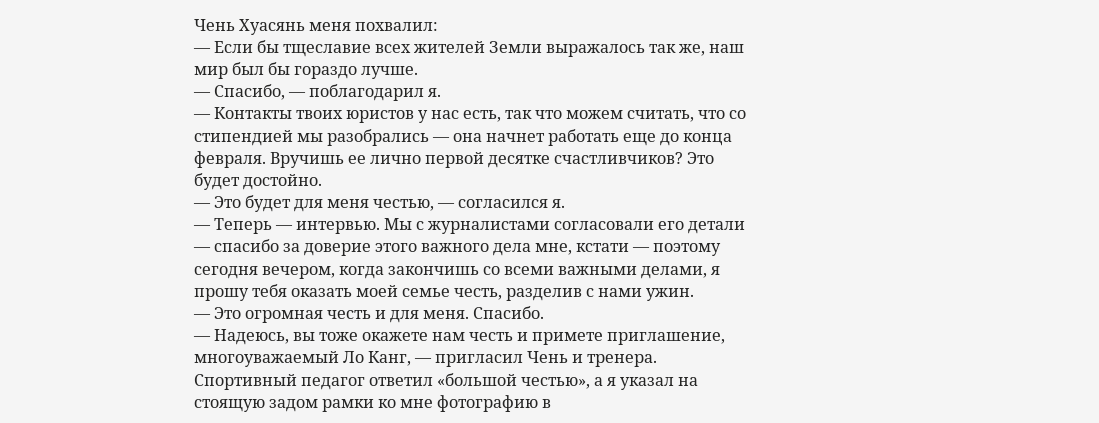Чень Хуасянь меня похвалил:
— Если бы тщеславие всех жителей Земли выражалось так же, наш мир был бы гораздо лучше.
— Спасибо, — поблагодарил я.
— Контакты твоих юристов у нас есть, так что можем считать, что со стипендией мы разобрались — она начнет работать еще до конца февраля. Вручишь ее лично первой десятке счастливчиков? Это будет достойно.
— Это будет для меня честью, — согласился я.
— Теперь — интервью. Мы с журналистами согласовали его детали — спасибо за доверие этого важного дела мне, кстати — поэтому сегодня вечером, когда закончишь со всеми важными делами, я прошу тебя оказать моей семье честь, разделив с нами ужин.
— Это огромная честь и для меня. Спасибо.
— Надеюсь, вы тоже окажете нам честь и примете приглашение, многоуважаемый Ло Канг, — пригласил Чень и тренера.
Спортивный педагог ответил «большой честью», а я указал на стоящую задом рамки ко мне фотографию в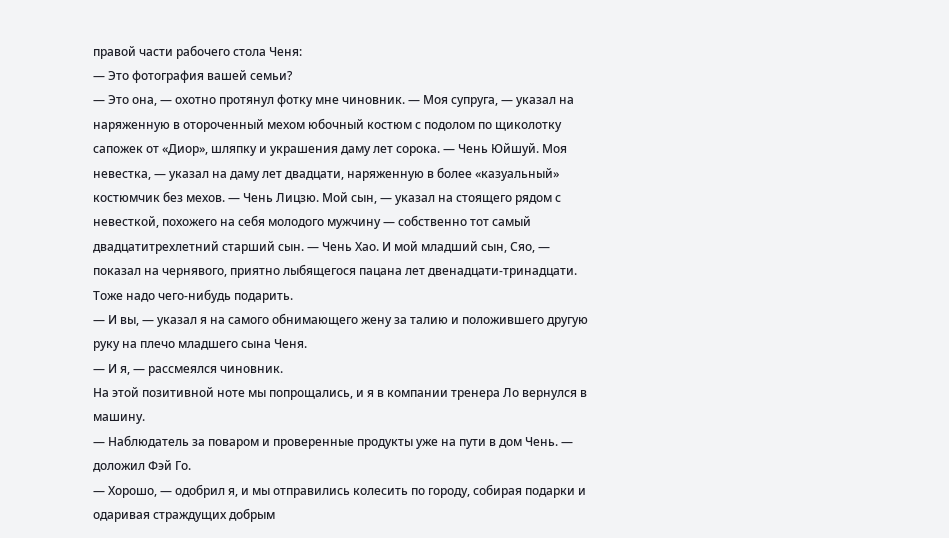правой части рабочего стола Ченя:
— Это фотография вашей семьи?
— Это она, — охотно протянул фотку мне чиновник. — Моя супруга, — указал на наряженную в отороченный мехом юбочный костюм с подолом по щиколотку сапожек от «Диор», шляпку и украшения даму лет сорока. — Чень Юйшуй. Моя невестка, — указал на даму лет двадцати, наряженную в более «казуальный» костюмчик без мехов. — Чень Лицзю. Мой сын, — указал на стоящего рядом с невесткой, похожего на себя молодого мужчину — собственно тот самый двадцатитрехлетний старший сын. — Чень Хао. И мой младший сын, Сяо, — показал на чернявого, приятно лыбящегося пацана лет двенадцати-тринадцати.
Тоже надо чего-нибудь подарить.
— И вы, — указал я на самого обнимающего жену за талию и положившего другую руку на плечо младшего сына Ченя.
— И я, — рассмеялся чиновник.
На этой позитивной ноте мы попрощались, и я в компании тренера Ло вернулся в машину.
— Наблюдатель за поваром и проверенные продукты уже на пути в дом Чень. — доложил Фэй Го.
— Хорошо, — одобрил я, и мы отправились колесить по городу, собирая подарки и одаривая страждущих добрым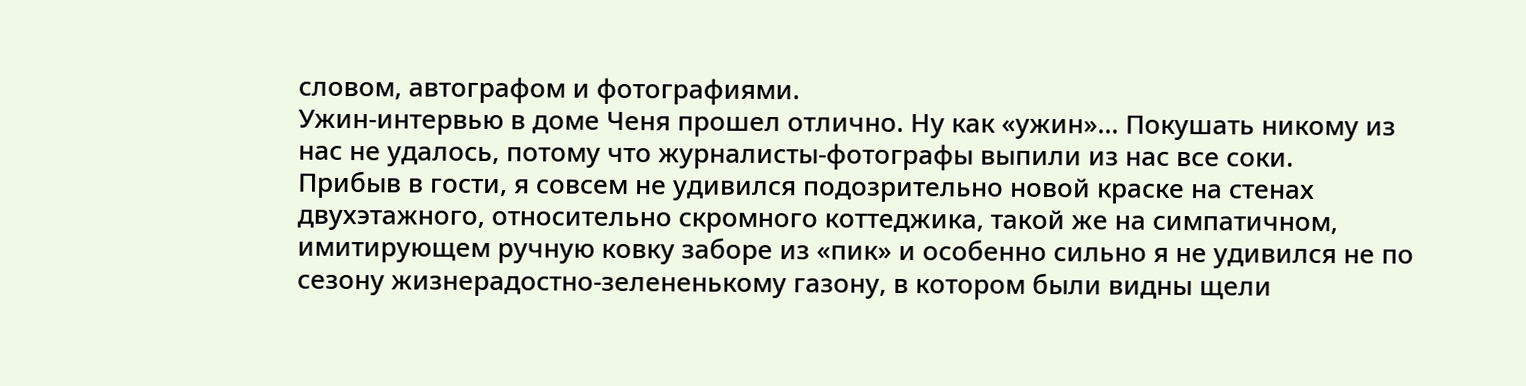словом, автографом и фотографиями.
Ужин-интервью в доме Ченя прошел отлично. Ну как «ужин»… Покушать никому из нас не удалось, потому что журналисты-фотографы выпили из нас все соки.
Прибыв в гости, я совсем не удивился подозрительно новой краске на стенах двухэтажного, относительно скромного коттеджика, такой же на симпатичном, имитирующем ручную ковку заборе из «пик» и особенно сильно я не удивился не по сезону жизнерадостно-зелененькому газону, в котором были видны щели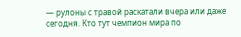— рулоны с травой раскатали вчера или даже сегодня. Кто тут чемпион мира по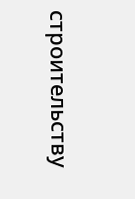строительству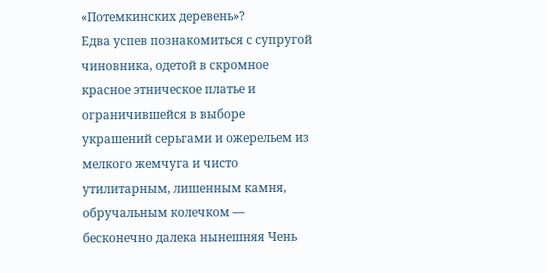«Потемкинских деревень»?
Едва успев познакомиться с супругой чиновника, одетой в скромное красное этническое платье и ограничившейся в выборе украшений серьгами и ожерельем из мелкого жемчуга и чисто утилитарным, лишенным камня, обручальным колечком — бесконечно далека нынешняя Чень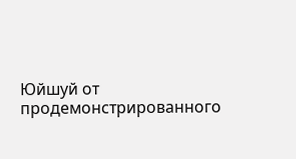Юйшуй от продемонстрированного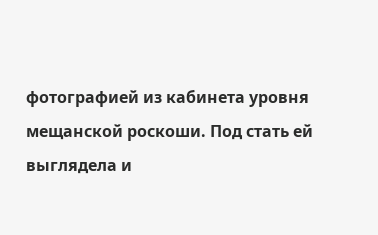фотографией из кабинета уровня мещанской роскоши. Под стать ей выглядела и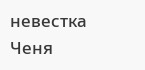невестка Ченя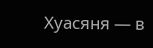Хуасяня — в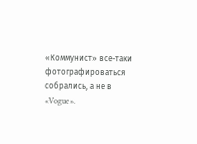«Коммунист» все-таки фотографироваться собрались, а не в «Vogue».